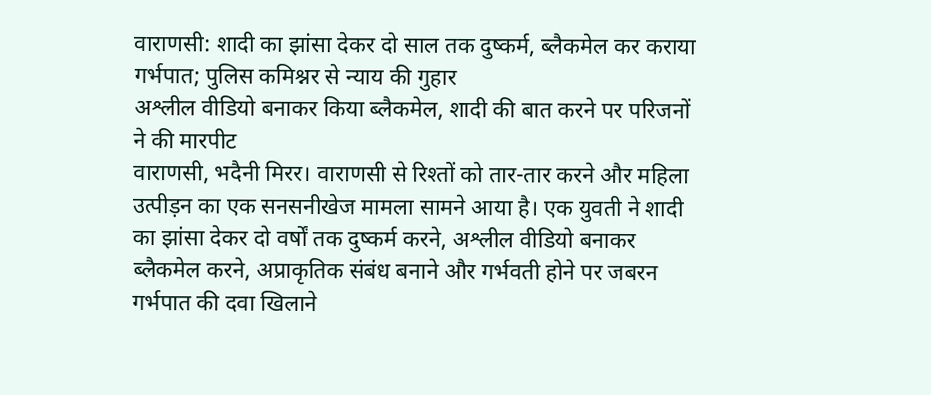वाराणसी: शादी का झांसा देकर दो साल तक दुष्कर्म, ब्लैकमेल कर कराया गर्भपात; पुलिस कमिश्नर से न्याय की गुहार
अश्लील वीडियो बनाकर किया ब्लैकमेल, शादी की बात करने पर परिजनों ने की मारपीट
वाराणसी, भदैनी मिरर। वाराणसी से रिश्तों को तार-तार करने और महिला उत्पीड़न का एक सनसनीखेज मामला सामने आया है। एक युवती ने शादी का झांसा देकर दो वर्षों तक दुष्कर्म करने, अश्लील वीडियो बनाकर ब्लैकमेल करने, अप्राकृतिक संबंध बनाने और गर्भवती होने पर जबरन गर्भपात की दवा खिलाने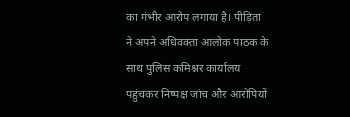का गंभीर आरोप लगाया है। पीड़िता ने अपने अधिवक्ता आलोक पाठक के साथ पुलिस कमिश्नर कार्यालय पहुंचकर निष्पक्ष जांच और आरोपियों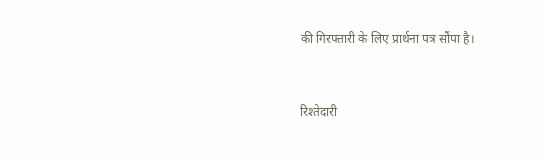की गिरफ्तारी के लिए प्रार्थना पत्र सौंपा है।


रिश्तेदारी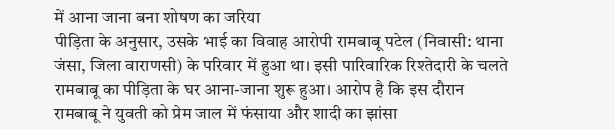में आना जाना बना शोषण का जरिया
पीड़िता के अनुसार, उसके भाई का विवाह आरोपी रामबाबू पटेल (निवासी: थाना जंसा, जिला वाराणसी) के परिवार में हुआ था। इसी पारिवारिक रिश्तेदारी के चलते रामबाबू का पीड़िता के घर आना-जाना शुरू हुआ। आरोप है कि इस दौरान रामबाबू ने युवती को प्रेम जाल में फंसाया और शादी का झांसा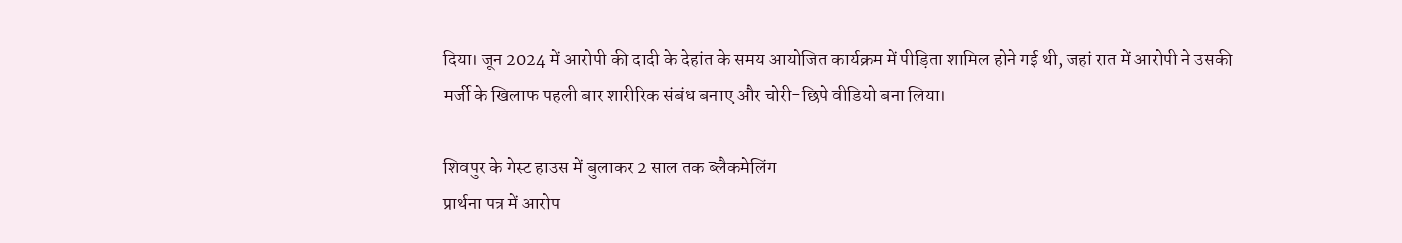दिया। जून 2024 में आरोपी की दादी के देहांत के समय आयोजित कार्यक्रम में पीड़िता शामिल होने गई थी, जहां रात में आरोपी ने उसकी मर्जी के खिलाफ पहली बार शारीरिक संबंध बनाए और चोरी-छिपे वीडियो बना लिया।

शिवपुर के गेस्ट हाउस में बुलाकर 2 साल तक ब्लैकमेलिंग
प्रार्थना पत्र में आरोप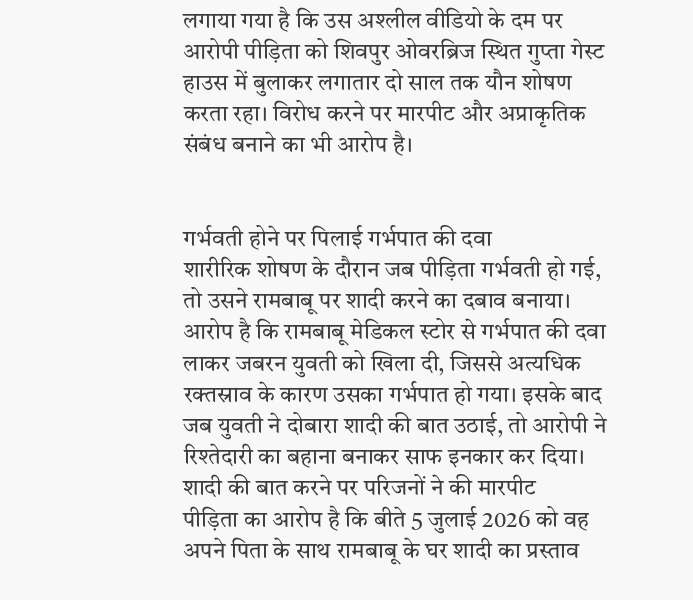लगाया गया है कि उस अश्लील वीडियो के दम पर आरोपी पीड़िता को शिवपुर ओवरब्रिज स्थित गुप्ता गेस्ट हाउस में बुलाकर लगातार दो साल तक यौन शोषण करता रहा। विरोध करने पर मारपीट और अप्राकृतिक संबंध बनाने का भी आरोप है।


गर्भवती होने पर पिलाई गर्भपात की दवा
शारीरिक शोषण के दौरान जब पीड़िता गर्भवती हो गई, तो उसने रामबाबू पर शादी करने का दबाव बनाया। आरोप है कि रामबाबू मेडिकल स्टोर से गर्भपात की दवा लाकर जबरन युवती को खिला दी, जिससे अत्यधिक रक्तस्राव के कारण उसका गर्भपात हो गया। इसके बाद जब युवती ने दोबारा शादी की बात उठाई, तो आरोपी ने रिश्तेदारी का बहाना बनाकर साफ इनकार कर दिया।
शादी की बात करने पर परिजनों ने की मारपीट
पीड़िता का आरोप है कि बीते 5 जुलाई 2026 को वह अपने पिता के साथ रामबाबू के घर शादी का प्रस्ताव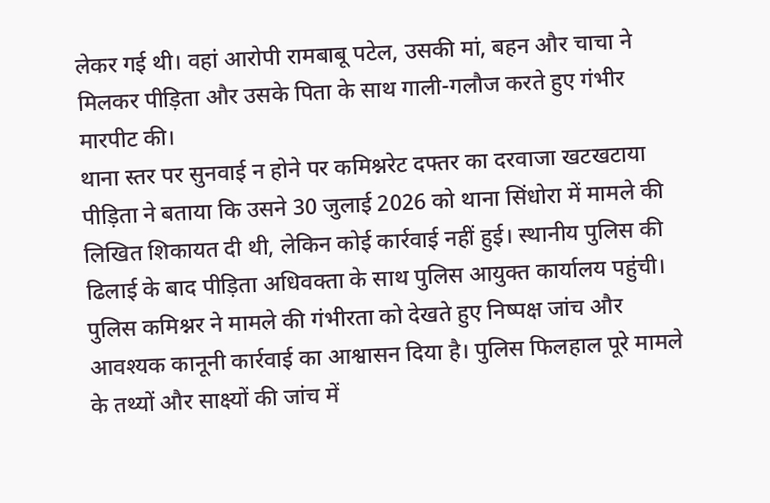लेकर गई थी। वहां आरोपी रामबाबू पटेल, उसकी मां, बहन और चाचा ने मिलकर पीड़िता और उसके पिता के साथ गाली-गलौज करते हुए गंभीर मारपीट की।
थाना स्तर पर सुनवाई न होने पर कमिश्नरेट दफ्तर का दरवाजा खटखटाया
पीड़िता ने बताया कि उसने 30 जुलाई 2026 को थाना सिंधोरा में मामले की लिखित शिकायत दी थी, लेकिन कोई कार्रवाई नहीं हुई। स्थानीय पुलिस की ढिलाई के बाद पीड़िता अधिवक्ता के साथ पुलिस आयुक्त कार्यालय पहुंची। पुलिस कमिश्नर ने मामले की गंभीरता को देखते हुए निष्पक्ष जांच और आवश्यक कानूनी कार्रवाई का आश्वासन दिया है। पुलिस फिलहाल पूरे मामले के तथ्यों और साक्ष्यों की जांच में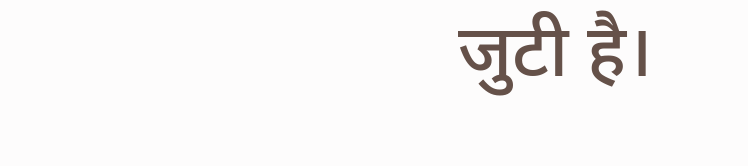जुटी है।